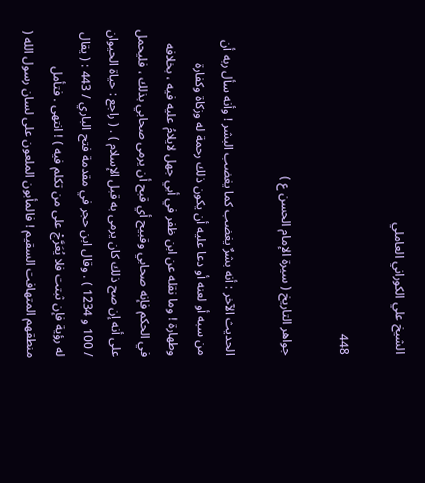الشيخ علي الكوراني العاملي

448

جواهر التاريخ ( سيرة الإمام الحسن ع )

الحديث الآخر : أنه بشرٌ يغضب كما يغضب البشر ! وأنه سأل ربه أن من سبه أو لعنه أو دعا عليه أن يكون ذلك رحمة له وزكاة وكفارة وطهارة ! وما نقله عن ابن ظفر في أبي جهل لايلامُ عليه فيه ، بخلافه في الحكم فإنه صحابي وقبيح أي قبح أن يرمى صحابي بذلك ، فليحمل على أنه إن صح ذلك كان يرمى به قبل الإسلام ) . ( راجع : حياة الحيوان / 100 و 1234 ) . وقال ابن حجر في مقدمة فتح الباري / 443 : ( يقال له رؤية فإن ثبتت فلا يُعَرَّجْ على من تكلم فيه ) ! انتهى . فتأمل منطقهم المتهافت السقيم ! فالمأبون الملعون على لسان رسول الله (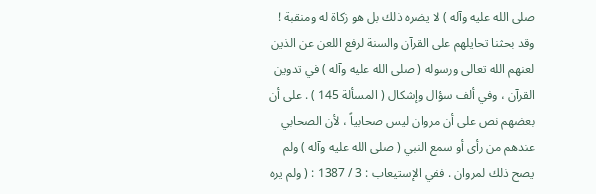صلى الله عليه وآله ) لا يضره ذلك بل هو زكاة له ومنقبة ! وقد بحثنا تحايلهم على القرآن والسنة لرفع اللعن عن الذين لعنهم الله تعالى ورسوله ( صلى الله عليه وآله ) في تدوين القرآن ، وفي ألف سؤال وإشكال ( المسألة 145 ) . على أن بعضهم نص على أن مروان ليس صحابياً ، لأن الصحابي عندهم من رأى أو سمع النبي ( صلى الله عليه وآله ) ولم يصح ذلك لمروان . ففي الإستيعاب : 3 / 1387 : ( ولم يره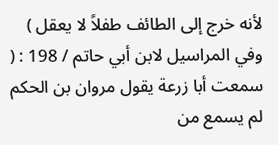لأنه خرج إلى الطائف طفلاً لا يعقل ) وفي المراسيل لابن أبي حاتم / 198 : ( سمعت أبا زرعة يقول مروان بن الحكم لم يسمع من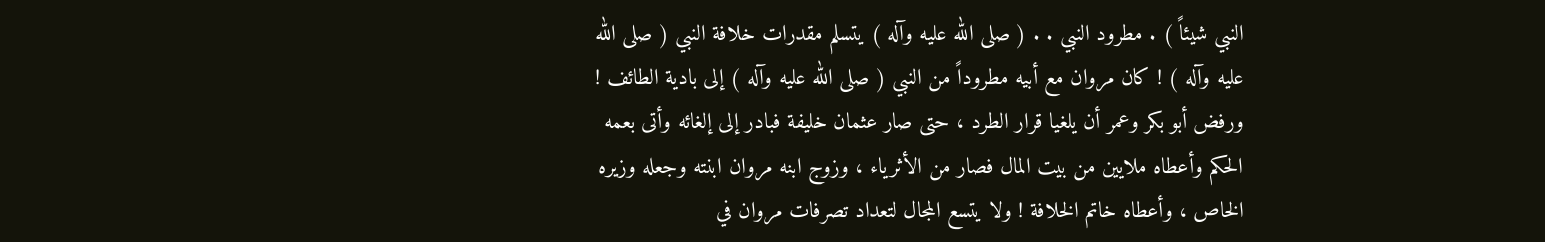النبي شيئاً ) . مطرود النبي . . ( صلى الله عليه وآله ) يتسلم مقدرات خلافة النبي ( صلى الله عليه وآله ) ! كان مروان مع أبيه مطروداً من النبي ( صلى الله عليه وآله ) إلى بادية الطائف ! ورفض أبو بكر وعمر أن يلغيا قرار الطرد ، حتى صار عثمان خليفة فبادر إلى إلغائه وأتى بعمه الحكم وأعطاه ملايين من بيت المال فصار من الأثرياء ، وزوج ابنه مروان ابنته وجعله وزيره الخاص ، وأعطاه خاتم الخلافة ! ولا يتسع المجال لتعداد تصرفات مروان في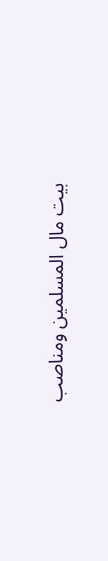بيت مال المسلمين ومناصب